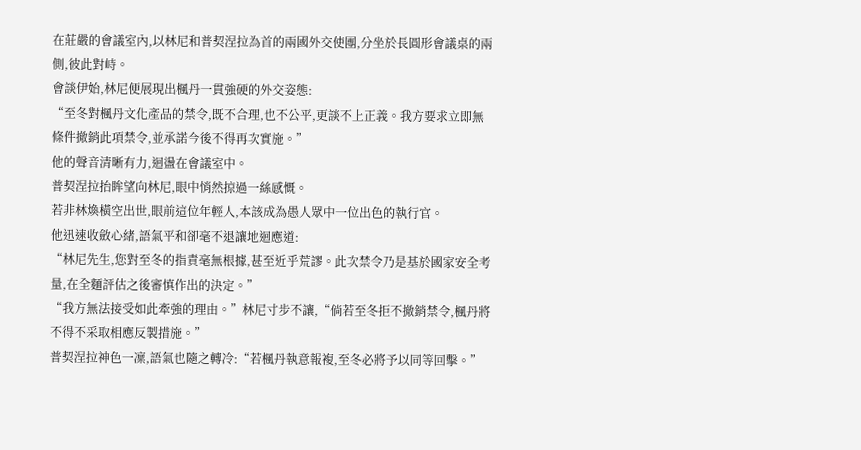在莊嚴的會議室內,以林尼和普契涅拉為首的兩國外交使團,分坐於長圓形會議桌的兩側,彼此對峙。
會談伊始,林尼便展現出楓丹一貫強硬的外交姿態:
“至冬對楓丹文化產品的禁令,既不合理,也不公平,更談不上正義。我方要求立即無條件撤銷此項禁令,並承諾今後不得再次實施。”
他的聲音清晰有力,迴盪在會議室中。
普契涅拉抬眸望向林尼,眼中悄然掠過一絲感慨。
若非林煥橫空出世,眼前這位年輕人,本該成為愚人眾中一位出色的執行官。
他迅速收斂心緒,語氣平和卻毫不退讓地迴應道:
“林尼先生,您對至冬的指責毫無根據,甚至近乎荒謬。此次禁令乃是基於國家安全考量,在全麵評估之後審慎作出的決定。”
“我方無法接受如此牽強的理由。”林尼寸步不讓,“倘若至冬拒不撤銷禁令,楓丹將不得不采取相應反製措施。”
普契涅拉神色一凜,語氣也隨之轉冷:“若楓丹執意報複,至冬必將予以同等回擊。”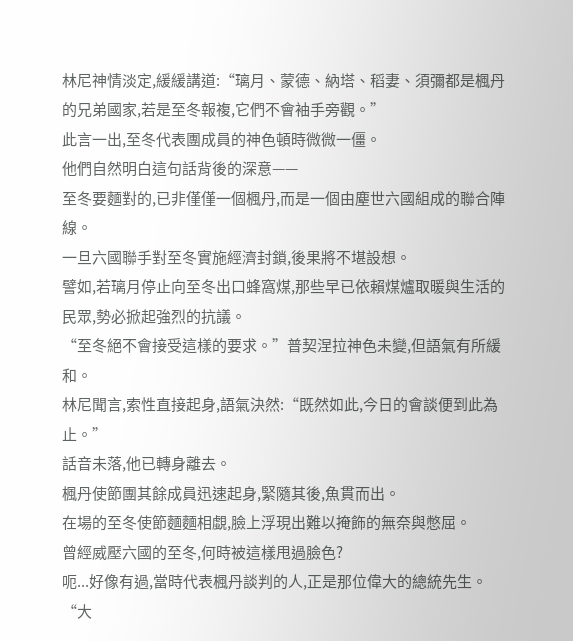林尼神情淡定,緩緩講道:“璃月、蒙德、納塔、稻妻、須彌都是楓丹的兄弟國家,若是至冬報複,它們不會袖手旁觀。”
此言一出,至冬代表團成員的神色頓時微微一僵。
他們自然明白這句話背後的深意——
至冬要麵對的,已非僅僅一個楓丹,而是一個由塵世六國組成的聯合陣線。
一旦六國聯手對至冬實施經濟封鎖,後果將不堪設想。
譬如,若璃月停止向至冬出口蜂窩煤,那些早已依賴煤爐取暖與生活的民眾,勢必掀起強烈的抗議。
“至冬絕不會接受這樣的要求。”普契涅拉神色未變,但語氣有所緩和。
林尼聞言,索性直接起身,語氣決然:“既然如此,今日的會談便到此為止。”
話音未落,他已轉身離去。
楓丹使節團其餘成員迅速起身,緊隨其後,魚貫而出。
在場的至冬使節麵麵相覷,臉上浮現出難以掩飾的無奈與憋屈。
曾經威壓六國的至冬,何時被這樣甩過臉色?
呃...好像有過,當時代表楓丹談判的人,正是那位偉大的總統先生。
“大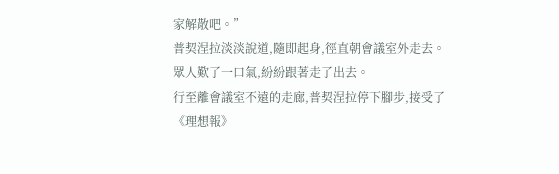家解散吧。”
普契涅拉淡淡說道,隨即起身,徑直朝會議室外走去。
眾人歎了一口氣,紛紛跟著走了出去。
行至離會議室不遠的走廊,普契涅拉停下腳步,接受了《理想報》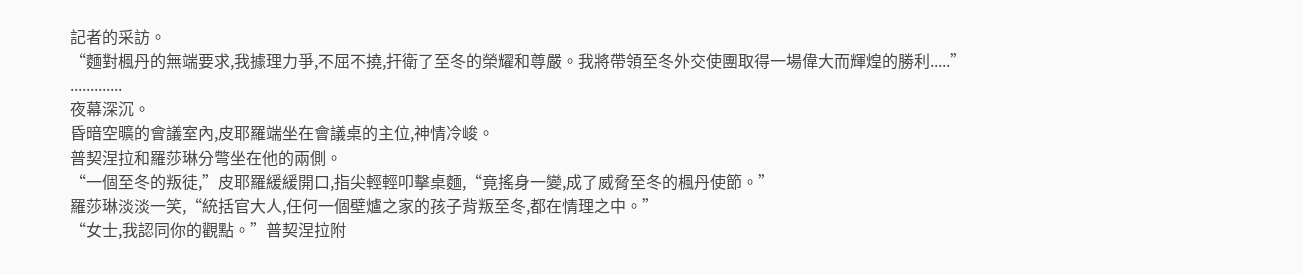記者的采訪。
“麵對楓丹的無端要求,我據理力爭,不屈不撓,扞衛了至冬的榮耀和尊嚴。我將帶領至冬外交使團取得一場偉大而輝煌的勝利.....”
.............
夜幕深沉。
昏暗空曠的會議室內,皮耶羅端坐在會議桌的主位,神情冷峻。
普契涅拉和羅莎琳分彆坐在他的兩側。
“一個至冬的叛徒,”皮耶羅緩緩開口,指尖輕輕叩擊桌麵,“竟搖身一變,成了威脅至冬的楓丹使節。”
羅莎琳淡淡一笑,“統括官大人,任何一個壁爐之家的孩子背叛至冬,都在情理之中。”
“女士,我認同你的觀點。”普契涅拉附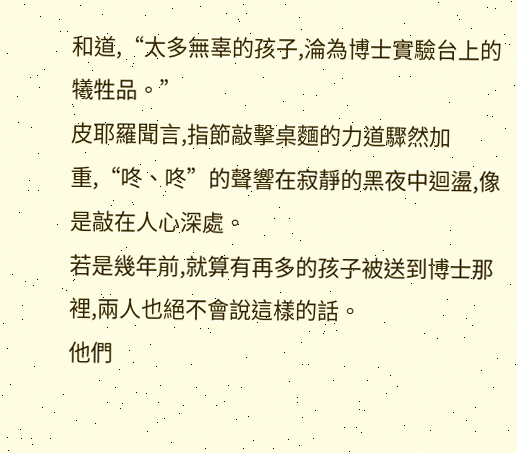和道,“太多無辜的孩子,淪為博士實驗台上的犧牲品。”
皮耶羅聞言,指節敲擊桌麵的力道驟然加重,“咚、咚”的聲響在寂靜的黑夜中迴盪,像是敲在人心深處。
若是幾年前,就算有再多的孩子被送到博士那裡,兩人也絕不會說這樣的話。
他們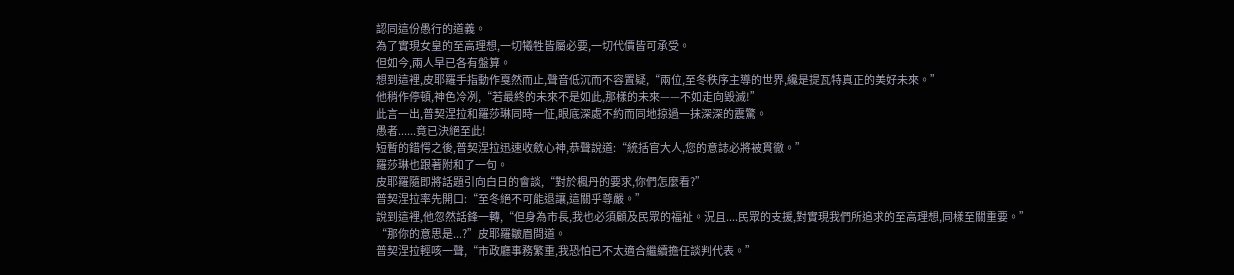認同這份愚行的道義。
為了實現女皇的至高理想,一切犧牲皆屬必要,一切代價皆可承受。
但如今,兩人早已各有盤算。
想到這裡,皮耶羅手指動作戛然而止,聲音低沉而不容置疑,“兩位,至冬秩序主導的世界,纔是提瓦特真正的美好未來。”
他稍作停頓,神色冷冽,“若最終的未來不是如此,那樣的未來——不如走向毀滅!”
此言一出,普契涅拉和羅莎琳同時一怔,眼底深處不約而同地掠過一抹深深的震驚。
愚者......竟已決絕至此!
短暫的錯愕之後,普契涅拉迅速收斂心神,恭聲說道:“統括官大人,您的意誌必將被貫徹。”
羅莎琳也跟著附和了一句。
皮耶羅隨即將話題引向白日的會談,“對於楓丹的要求,你們怎麼看?”
普契涅拉率先開口:“至冬絕不可能退讓,這關乎尊嚴。”
說到這裡,他忽然話鋒一轉,“但身為市長,我也必須顧及民眾的福祉。況且....民眾的支援,對實現我們所追求的至高理想,同樣至關重要。”
“那你的意思是...?”皮耶羅皺眉問道。
普契涅拉輕咳一聲,“市政廳事務繁重,我恐怕已不太適合繼續擔任談判代表。”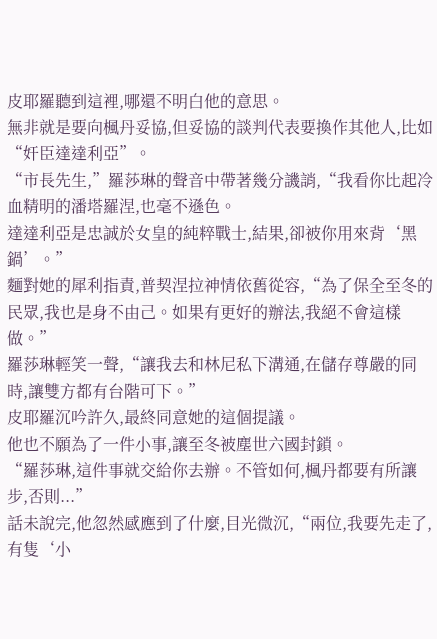皮耶羅聽到這裡,哪還不明白他的意思。
無非就是要向楓丹妥協,但妥協的談判代表要換作其他人,比如“奸臣達達利亞”。
“市長先生,”羅莎琳的聲音中帶著幾分譏誚,“我看你比起冷血精明的潘塔羅涅,也毫不遜色。
達達利亞是忠誠於女皇的純粹戰士,結果,卻被你用來背‘黑鍋’。”
麵對她的犀利指責,普契涅拉神情依舊從容,“為了保全至冬的民眾,我也是身不由己。如果有更好的辦法,我絕不會這樣做。”
羅莎琳輕笑一聲,“讓我去和林尼私下溝通,在儲存尊嚴的同時,讓雙方都有台階可下。”
皮耶羅沉吟許久,最終同意她的這個提議。
他也不願為了一件小事,讓至冬被塵世六國封鎖。
“羅莎琳,這件事就交給你去辦。不管如何,楓丹都要有所讓步,否則...”
話未說完,他忽然感應到了什麼,目光微沉,“兩位,我要先走了,有隻‘小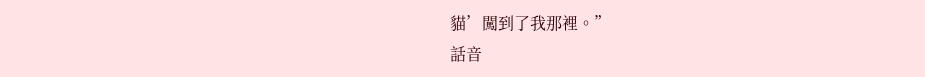貓’闖到了我那裡。”
話音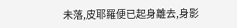未落,皮耶羅便已起身離去,身影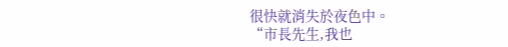很快就消失於夜色中。
“市長先生,我也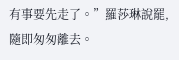有事要先走了。”羅莎琳說罷,隨即匆匆離去。